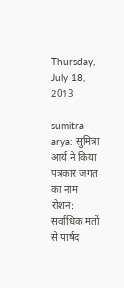Thursday, July 18, 2013

sumitra arya: सुमित्रा आर्य ने किया पत्रकार जगत का नाम रोशन: सर्वाधिक मतों से पार्षद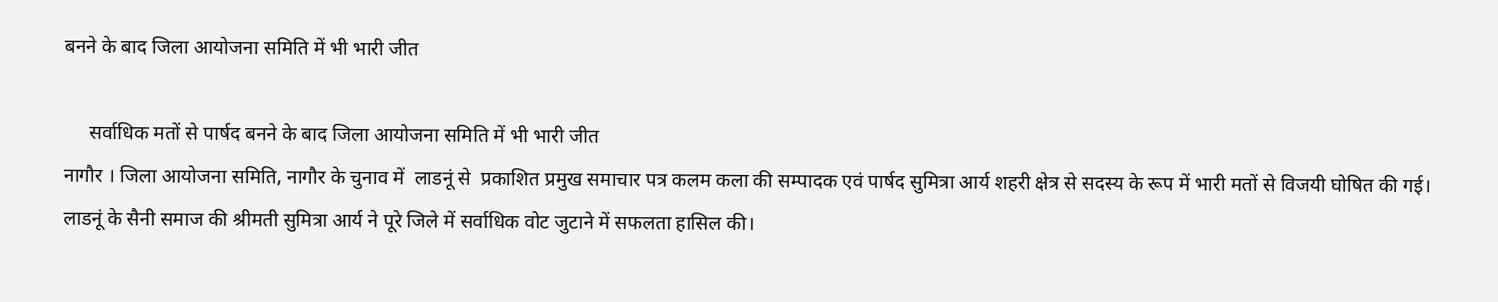बनने के बाद जिला आयोजना समिति में भी भारी जीत

     सर्वाधिक मतों से पार्षद बनने के बाद जिला आयोजना समिति में भी भारी जीत
नागौर । जिला आयोजना समिति, नागौर के चुनाव में  लाडनूं से  प्रकाशित प्रमुख समाचार पत्र कलम कला की सम्पादक एवं पार्षद सुमित्रा आर्य शहरी क्षेत्र से सदस्य के रूप में भारी मतों से विजयी घोषित की गई। लाडनूं के सैनी समाज की श्रीमती सुमित्रा आर्य ने पूरे जिले में सर्वाधिक वोट जुटाने में सफलता हासिल की।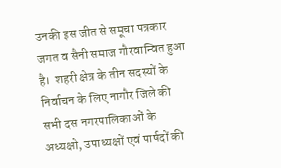उनकी इस जीत से समूचा पत्रकार जगत व सैनी समाज गौरवान्वित हुआ है।  शहरी क्षेत्र के तीन सदस्यों के निर्वाचन के लिए नागौर जिले की सभी दस नगरपालिकाओं के अध्यक्षो, उपाध्यक्षों एवं पार्षदों की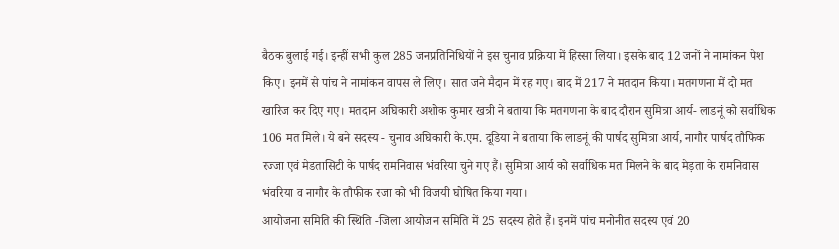बैठक बुलाई गई। इन्हीं सभी कुल 285 जनप्रतिनिधियों ने इस चुनाव प्रक्रिया में हिस्सा लिया। इसके बाद 12 जनों ने नामांकन पेश किए। इनमें से पांच ने नामांकन वापस ले लिए। सात जने मैदान में रह गए। बाद में 217 ने मतदान किया। मतगणना में दो मत खारिज कर दिए गए। मतदान अघिकारी अशोक कुमार खत्री ने बताया कि मतगणना के बाद दौरान सुमित्रा आर्य- लाडनूं को सर्वाधिक 106 मत मिले। ये बने सदस्य - चुनाव अघिकारी के.एम. दूडिया ने बताया कि लाडनूं की पार्षद सुमित्रा आर्य, नागौर पार्षद तौफिक रज्जा एवं मेडतासिटी के पार्षद रामनिवास भंवरिया चुने गए हैं। सुमित्रा आर्य को सर्वाधिक मत मिलने के बाद मेड़ता के रामनिवास भंवरिया व नागौर के तौफीक रजा को भी विजयी घोषित किया गया।
आयोजना समिति की स्थिति -जिला आयोजन समिति में 25 सदस्य होते हैं। इनमें पांच मनोनीत सदस्य एवं 20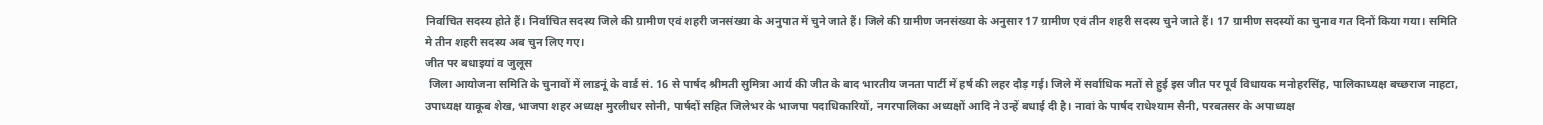निर्वाचित सदस्य होते हैं। निर्वाचित सदस्य जिले की ग्रामीण एवं शहरी जनसंख्या के अनुपात में चुने जाते हैं। जिले की ग्रामीण जनसंख्या के अनुसार 17 ग्रामीण एवं तीन शहरी सदस्य चुने जाते हैं। 17 ग्रामीण सदस्यों का चुनाव गत दिनों किया गया। समिति मे तीन शहरी सदस्य अब चुन लिए गए।
जीत पर बधाइयां व जुलूस
 जिला आयोजना समिति के चुनावों में लाडनूं के वार्ड सं. 16 से पार्षद श्रीमती सुमित्रा आर्य की जीत के बाद भारतीय जनता पार्टी में हर्ष की लहर दौड़ गई। जिले में सर्वाधिक मतों से हुई इस जीत पर पूर्व विधायक मनोहरसिंह, पालिकाध्यक्ष बच्छराज नाहटा, उपाध्यक्ष याकूब शेख, भाजपा शहर अध्यक्ष मुरलीधर सोनी, पार्षदों सहित जिलेभर के भाजपा पदाधिकारियों, नगरपालिका अध्यक्षों आदि ने उन्हें बधाई दी है। नावां के पार्षद राधेश्याम सैनी, परबतसर के अपाध्यक्ष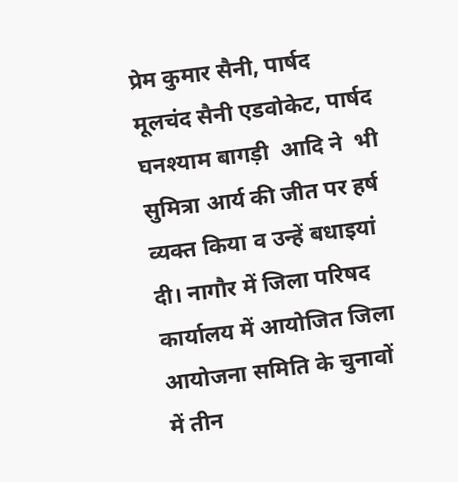प्रेम कुमार सैनी, पार्षद मूलचंद सैनी एडवोकेट, पार्षद घनश्याम बागड़ी  आदि ने  भी सुमित्रा आर्य की जीत पर हर्ष व्यक्त किया व उन्हें बधाइयां दी। नागौर में जिला परिषद कार्यालय में आयोजित जिला आयोजना समिति के चुनावों में तीन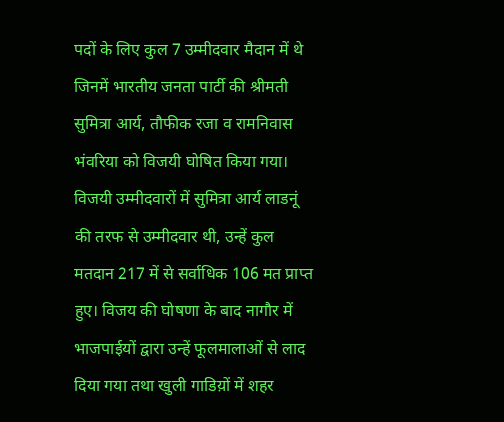पदों के लिए कुल 7 उम्मीदवार मैदान में थे जिनमें भारतीय जनता पार्टी की श्रीमती सुमित्रा आर्य, तौफीक रजा व रामनिवास भंवरिया को विजयी घोषित किया गया। विजयी उम्मीदवारों में सुमित्रा आर्य लाडनूं की तरफ से उम्मीदवार थी, उन्हें कुल मतदान 217 में से सर्वाधिक 106 मत प्राप्त हुए। विजय की घोषणा के बाद नागौर में भाजपाईयों द्वारा उन्हें फूलमालाओं से लाद दिया गया तथा खुली गाडिय़ों में शहर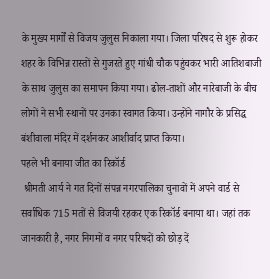के मुख्य मार्गों से विजय जुलुस निकाला गया। जिला परिषद से शुरू होकर शहर के विभिन्न रास्तों से गुजरते हुए गांधी चौक पहुंचकर भारी आतिशबाजी के साथ जुलुस का समापन किया गया। ढोल-ताशों और नारेबाजी के बीच लोगों ने सभी स्थानों पर उनका स्वागत किया। उन्होंने नागौर के प्रसिद्घ बंशीवाला मंदिर में दर्शनकर आशीर्वाद प्राप्त किया।
पहले भी बनाया जीत का रिकॉर्ड
 श्रीमती आर्य ने गत दिनों संपन्न नगरपालिका चुनावों में अपने वार्ड से सर्वाधिक 715 मतों से विजयी रहकर एक रिकॉर्ड बनाया था। जहां तक जानकारी है, नगर निगमों व नगर परिषदों को छोड़ दें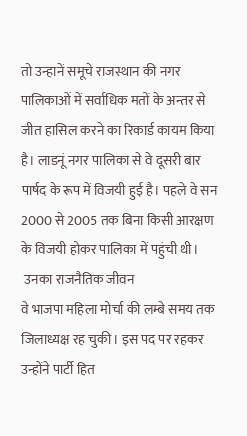तो उन्हानें समूचे राजस्थान की नगर पालिकाओं में सर्वाधिक मतों के अन्तर से जीत हासिल करने का रिकार्ड कायम किया है। लाडनूं नगर पालिका से वे दूसरी बार पार्षद के रूप में विजयी हुई है। पहले वे सन 2000 से 2005 तक बिना किसी आरक्षण के विजयी होकर पालिका में पहुंची थी।
 उनका राजनैतिक जीवन
वे भाजपा महिला मोर्चा की लम्बे समय तक जिलाध्यक्ष रह चुकी। इस पद पर रहकर उन्होंने पार्टी हित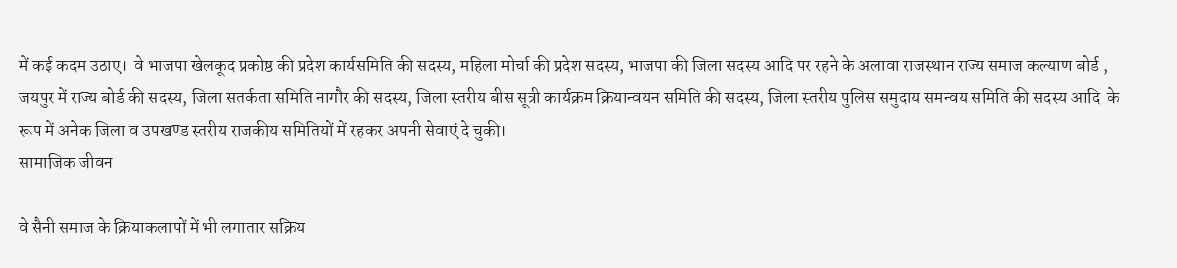में कई कदम उठाए।  वे भाजपा खेलकूद प्रकोष्ठ की प्रदेश कार्यसमिति की सदस्य, महिला मोर्चा की प्रदेश सदस्य, भाजपा की जिला सदस्य आदि पर रहने के अलावा राजस्थान राज्य समाज कल्याण बोर्ड , जयपुर में राज्य बोर्ड की सदस्य, जिला सतर्कता समिति नागौर की सदस्य, जिला स्तरीय बीस सूत्री कार्यक्रम क्रियान्वयन समिति की सदस्य, जिला स्तरीय पुलिस समुदाय समन्वय समिति की सदस्य आदि  के रूप में अनेक जिला व उपखण्ड स्तरीय राजकीय समितियों में रहकर अपनी सेवाएं दे चुकी।
सामाजिक जीवन

वे सैनी समाज के क्रियाकलापों में भी लगातार सक्रिय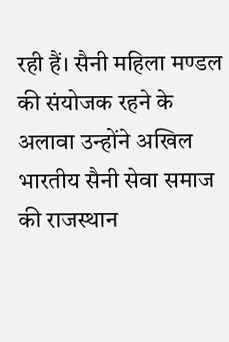रही हैं। सैनी महिला मण्डल की संयोजक रहने के अलावा उन्होंने अखिल भारतीय सैनी सेवा समाज की राजस्थान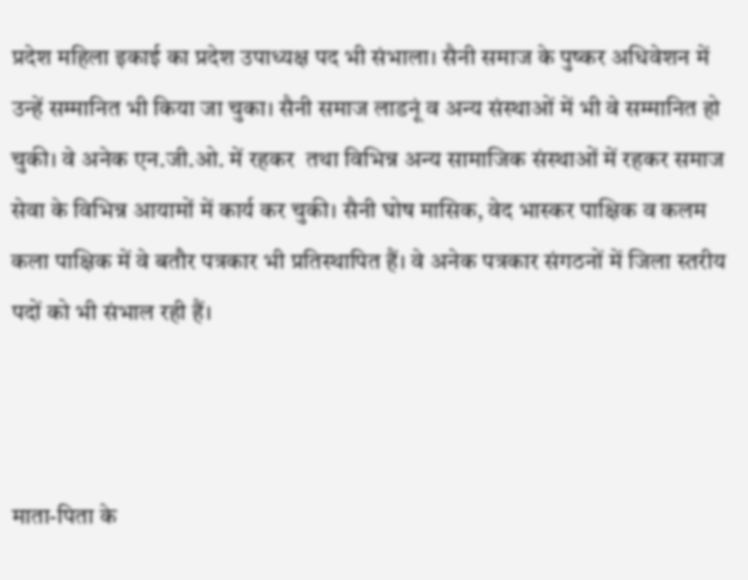प्रदेश महिला इकाई का प्रदेश उपाध्यक्ष पद भी संभाला। सैनी समाज के पुष्कर अधिवेशन में उन्हें सम्मानित भी किया जा चुका। सैनी समाज लाडनूं व अन्य संस्थाओं में भी वे सम्मानित हो चुकी। वे अनेक एन.जी.ओ. में रहकर  तथा विभिन्न अन्य सामाजिक संस्थाओं में रहकर समाज सेवा के विभिन्न आयामों में कार्य कर चुकी। सैनी घोष मासिक, वेद भास्कर पाक्षिक व कलम कला पाक्षिक में वे बतौर पत्रकार भी प्रतिस्थापित हैं। वे अनेक पत्रकार संगठनों में जिला स्तरीय पदों को भी संभाल रही हैं।



माता-पिता के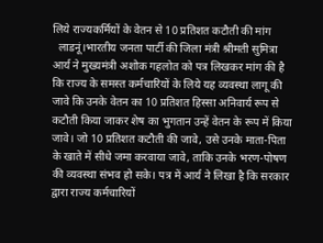लिये राज्यकर्मियों के वेतन से 10 प्रतिशत कटौती की मांग
  लाडनूं।भारतीय जनता पार्टी की जिला मंत्री श्रीमती सुमित्रा आर्य ने मुख्यमंत्री अशोक गहलोत को पत्र लिखकर मांग की है कि राज्य के समस्त कर्मचारियों के लिये यह व्यवस्था लागू की जावे कि उनके वेतन का 10 प्रतिशत हिस्सा अनिवार्य रूप से कटौती किया जाकर शेष का भुगतान उन्हें वेतन के रूप में किया जावे। जो 10 प्रतिशत कटौती की जावे, उसे उनके माता-पिता के खाते में सीधे जमा करवाया जावे, ताकि उनके भरण-पोषण की व्यवस्था संभव हो सके। पत्र में आर्य ने लिखा है कि सरकार द्वारा राज्य कर्मचारियों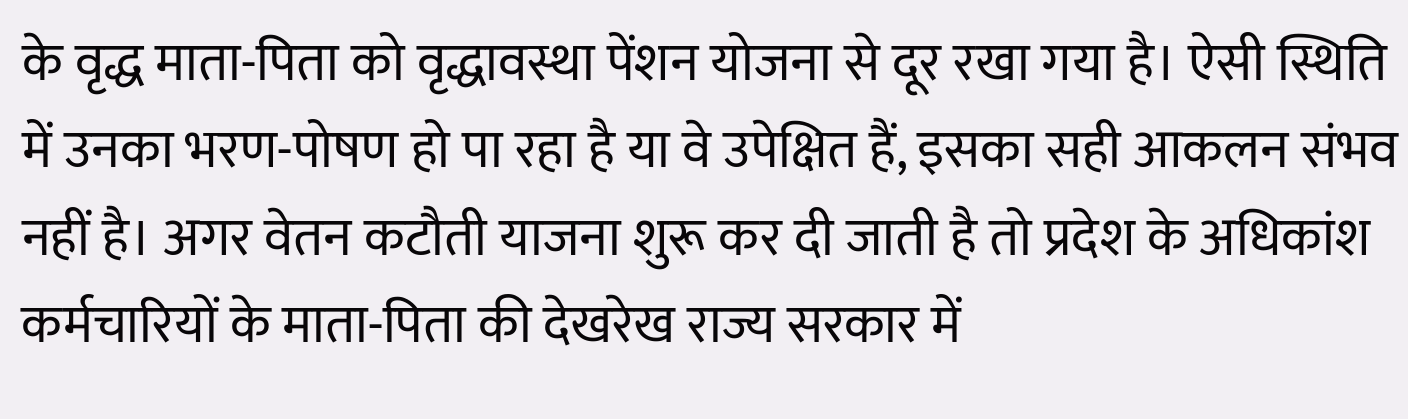के वृद्ध माता-पिता को वृद्धावस्था पेंशन योजना से दूर रखा गया है। ऐसी स्थिति में उनका भरण-पोषण हो पा रहा है या वे उपेक्षित हैं, इसका सही आकलन संभव नहीं है। अगर वेतन कटौती याजना शुरू कर दी जाती है तो प्रदेश के अधिकांश कर्मचारियों के माता-पिता की देखरेख राज्य सरकार में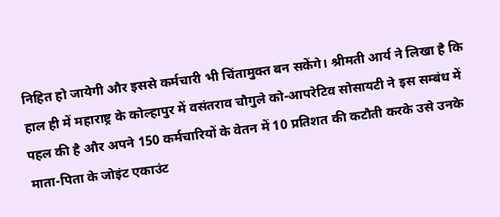निहित हो जायेगी और इससे कर्मचारी भी चिंतामुक्त बन सकेंगे। श्रीमती आर्य ने लिखा है कि हाल ही में महाराष्ट्र के कोल्हापुर में वसंतराव चौगुले को-आपरेटिव सोसायटी ने इस सम्बंध में पहल की है और अपने 150 कर्मचारियों के वेतन में 10 प्रतिशत की कटौती करके उसे उनके माता-पिता के जोइंट एकाउंट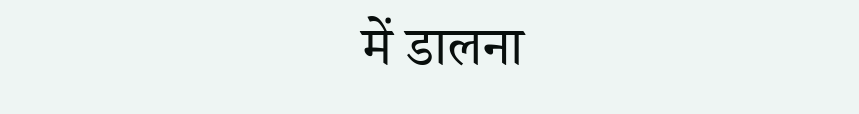में डालना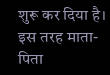शुरू कर दिया है। इस तरह माता-पिता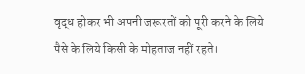वृद्ध होकर भी अपनी जरूरतों को पूरी करने के लिये पैसे के लिये किसी के मोहताज नहीं रहते।